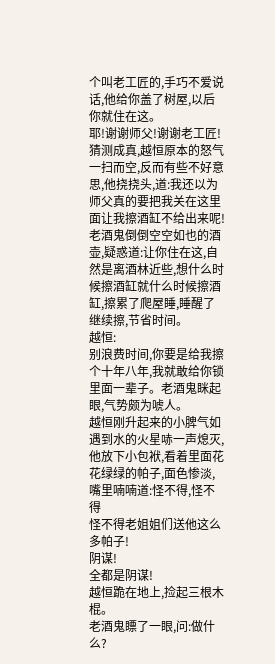个叫老工匠的,手巧不爱说话,他给你盖了树屋,以后你就住在这。
耶!谢谢师父!谢谢老工匠!猜测成真,越恒原本的怒气一扫而空,反而有些不好意思,他挠挠头,道:我还以为师父真的要把我关在这里面让我擦酒缸不给出来呢!
老酒鬼倒倒空空如也的酒壶,疑惑道:让你住在这,自然是离酒林近些,想什么时候擦酒缸就什么时候擦酒缸,擦累了爬屋睡,睡醒了继续擦,节省时间。
越恒:
别浪费时间,你要是给我擦个十年八年,我就敢给你锁里面一辈子。老酒鬼眯起眼,气势颇为唬人。
越恒刚升起来的小脾气如遇到水的火星哧一声熄灭,他放下小包袱,看着里面花花绿绿的帕子,面色惨淡,嘴里喃喃道:怪不得,怪不得
怪不得老姐姐们送他这么多帕子!
阴谋!
全都是阴谋!
越恒跪在地上,捡起三根木棍。
老酒鬼瞟了一眼,问:做什么?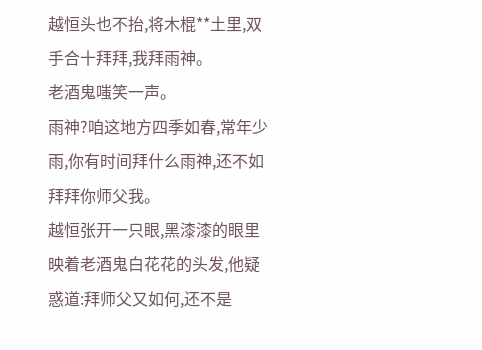越恒头也不抬,将木棍**土里,双手合十拜拜,我拜雨神。
老酒鬼嗤笑一声。
雨神?咱这地方四季如春,常年少雨,你有时间拜什么雨神,还不如拜拜你师父我。
越恒张开一只眼,黑漆漆的眼里映着老酒鬼白花花的头发,他疑惑道:拜师父又如何,还不是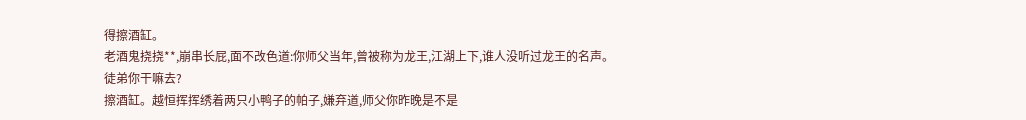得擦酒缸。
老酒鬼挠挠**,崩串长屁,面不改色道:你师父当年,曾被称为龙王,江湖上下,谁人没听过龙王的名声。
徒弟你干嘛去?
擦酒缸。越恒挥挥绣着两只小鸭子的帕子,嫌弃道,师父你昨晚是不是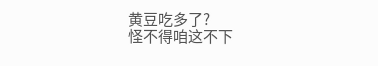黄豆吃多了?
怪不得咱这不下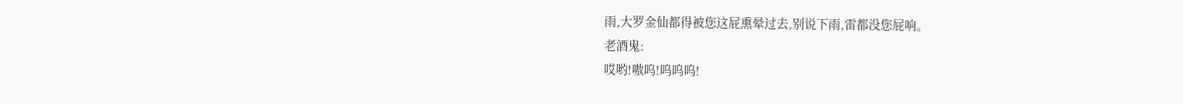雨,大罗金仙都得被您这屁熏晕过去,别说下雨,雷都没您屁响。
老酒鬼:
哎哟!嗷呜!呜呜呜!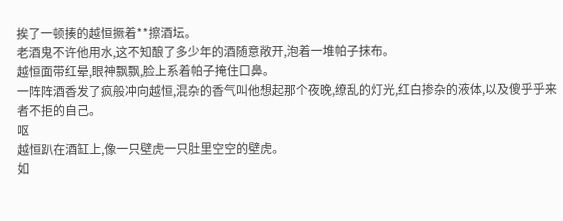挨了一顿揍的越恒撅着**擦酒坛。
老酒鬼不许他用水,这不知酿了多少年的酒随意敞开,泡着一堆帕子抹布。
越恒面带红晕,眼神飘飘,脸上系着帕子掩住口鼻。
一阵阵酒香发了疯般冲向越恒,混杂的香气叫他想起那个夜晚,缭乱的灯光,红白掺杂的液体,以及傻乎乎来者不拒的自己。
呕
越恒趴在酒缸上,像一只壁虎一只肚里空空的壁虎。
如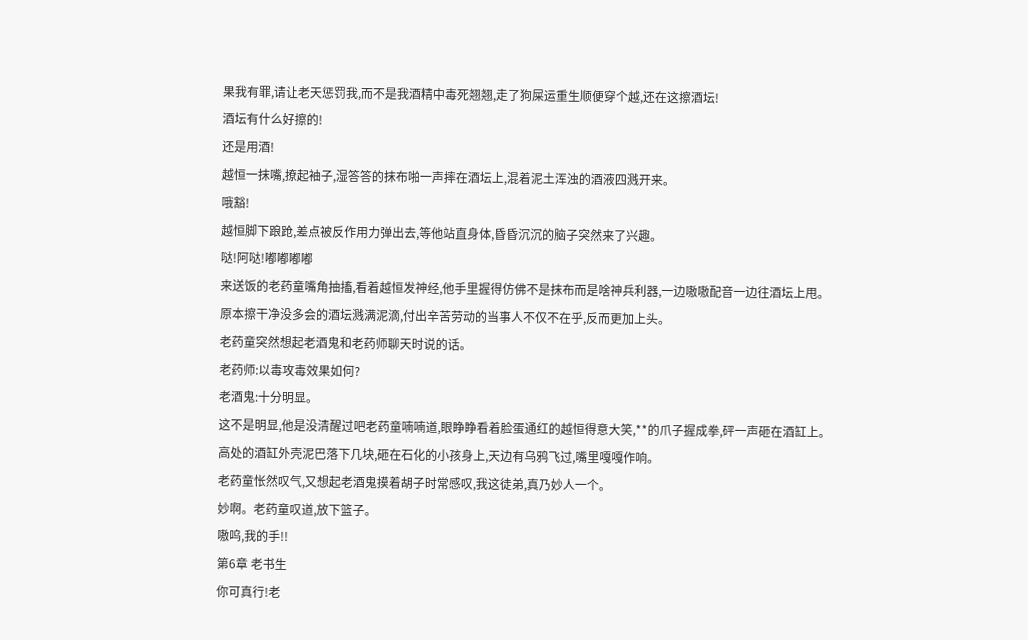果我有罪,请让老天惩罚我,而不是我酒精中毒死翘翘,走了狗屎运重生顺便穿个越,还在这擦酒坛!
酒坛有什么好擦的!
还是用酒!
越恒一抹嘴,撩起袖子,湿答答的抹布啪一声摔在酒坛上,混着泥土浑浊的酒液四溅开来。
哦豁!
越恒脚下踉跄,差点被反作用力弹出去,等他站直身体,昏昏沉沉的脑子突然来了兴趣。
哒!阿哒!嘟嘟嘟嘟
来送饭的老药童嘴角抽搐,看着越恒发神经,他手里握得仿佛不是抹布而是啥神兵利器,一边嗷嗷配音一边往酒坛上甩。
原本擦干净没多会的酒坛溅满泥滴,付出辛苦劳动的当事人不仅不在乎,反而更加上头。
老药童突然想起老酒鬼和老药师聊天时说的话。
老药师:以毒攻毒效果如何?
老酒鬼:十分明显。
这不是明显,他是没清醒过吧老药童喃喃道,眼睁睁看着脸蛋通红的越恒得意大笑,**的爪子握成拳,砰一声砸在酒缸上。
高处的酒缸外壳泥巴落下几块,砸在石化的小孩身上,天边有乌鸦飞过,嘴里嘎嘎作响。
老药童怅然叹气,又想起老酒鬼摸着胡子时常感叹,我这徒弟,真乃妙人一个。
妙啊。老药童叹道,放下篮子。
嗷呜,我的手!!
第6章 老书生
你可真行!老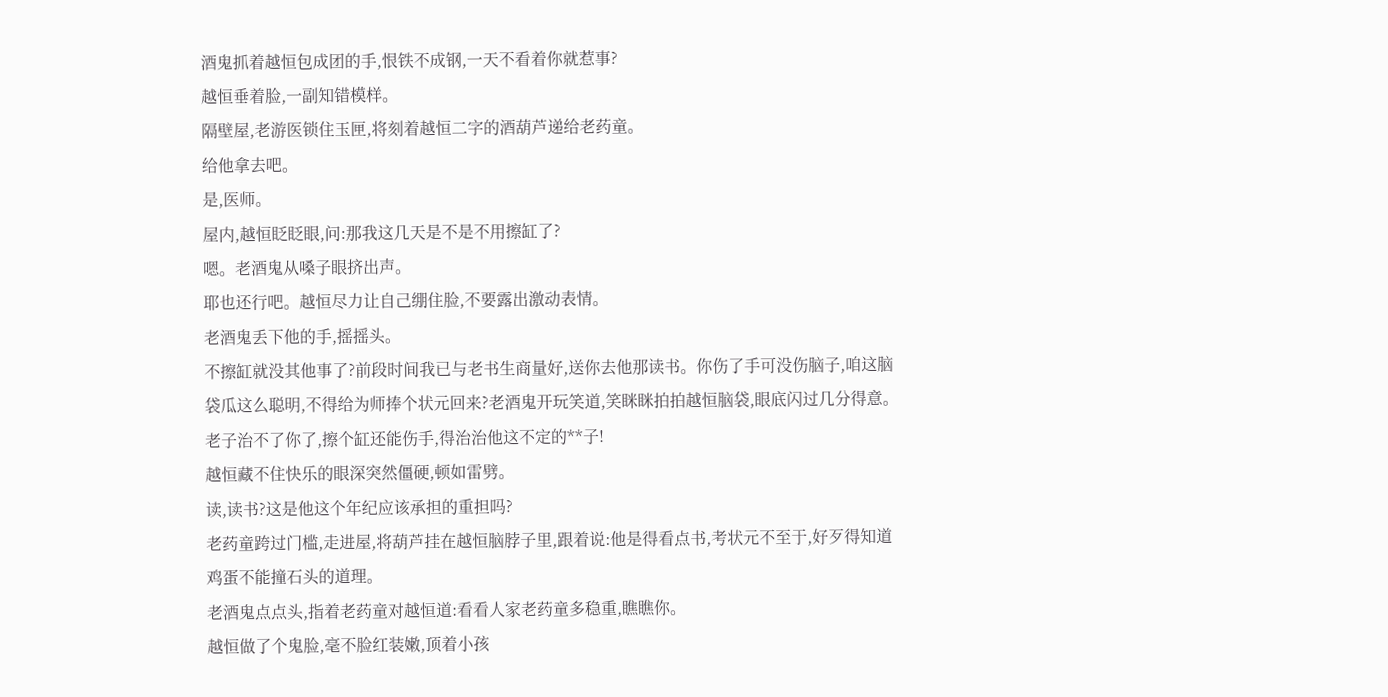酒鬼抓着越恒包成团的手,恨铁不成钢,一天不看着你就惹事?
越恒垂着脸,一副知错模样。
隔壁屋,老游医锁住玉匣,将刻着越恒二字的酒葫芦递给老药童。
给他拿去吧。
是,医师。
屋内,越恒眨眨眼,问:那我这几天是不是不用擦缸了?
嗯。老酒鬼从嗓子眼挤出声。
耶也还行吧。越恒尽力让自己绷住脸,不要露出激动表情。
老酒鬼丢下他的手,摇摇头。
不擦缸就没其他事了?前段时间我已与老书生商量好,送你去他那读书。你伤了手可没伤脑子,咱这脑袋瓜这么聪明,不得给为师捧个状元回来?老酒鬼开玩笑道,笑眯眯拍拍越恒脑袋,眼底闪过几分得意。
老子治不了你了,擦个缸还能伤手,得治治他这不定的**子!
越恒藏不住快乐的眼深突然僵硬,顿如雷劈。
读,读书?这是他这个年纪应该承担的重担吗?
老药童跨过门槛,走进屋,将葫芦挂在越恒脑脖子里,跟着说:他是得看点书,考状元不至于,好歹得知道鸡蛋不能撞石头的道理。
老酒鬼点点头,指着老药童对越恒道:看看人家老药童多稳重,瞧瞧你。
越恒做了个鬼脸,毫不脸红装嫩,顶着小孩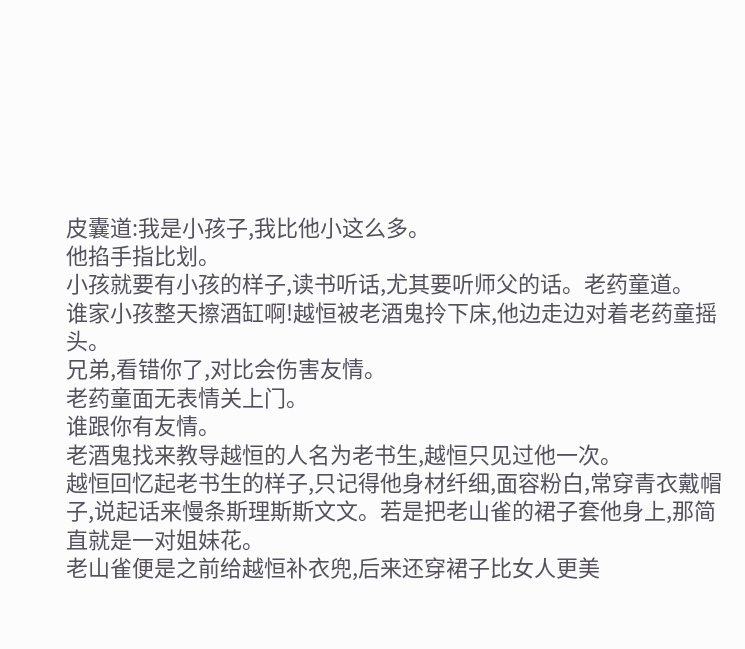皮囊道:我是小孩子,我比他小这么多。
他掐手指比划。
小孩就要有小孩的样子,读书听话,尤其要听师父的话。老药童道。
谁家小孩整天擦酒缸啊!越恒被老酒鬼拎下床,他边走边对着老药童摇头。
兄弟,看错你了,对比会伤害友情。
老药童面无表情关上门。
谁跟你有友情。
老酒鬼找来教导越恒的人名为老书生,越恒只见过他一次。
越恒回忆起老书生的样子,只记得他身材纤细,面容粉白,常穿青衣戴帽子,说起话来慢条斯理斯斯文文。若是把老山雀的裙子套他身上,那简直就是一对姐妹花。
老山雀便是之前给越恒补衣兜,后来还穿裙子比女人更美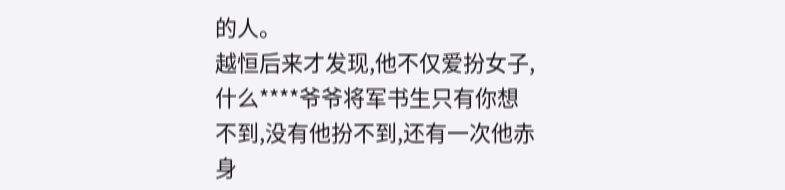的人。
越恒后来才发现,他不仅爱扮女子,什么****爷爷将军书生只有你想不到,没有他扮不到,还有一次他赤身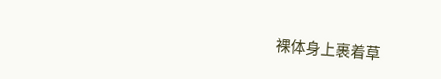裸体身上裹着草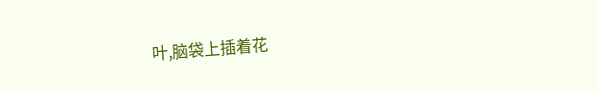叶,脑袋上插着花